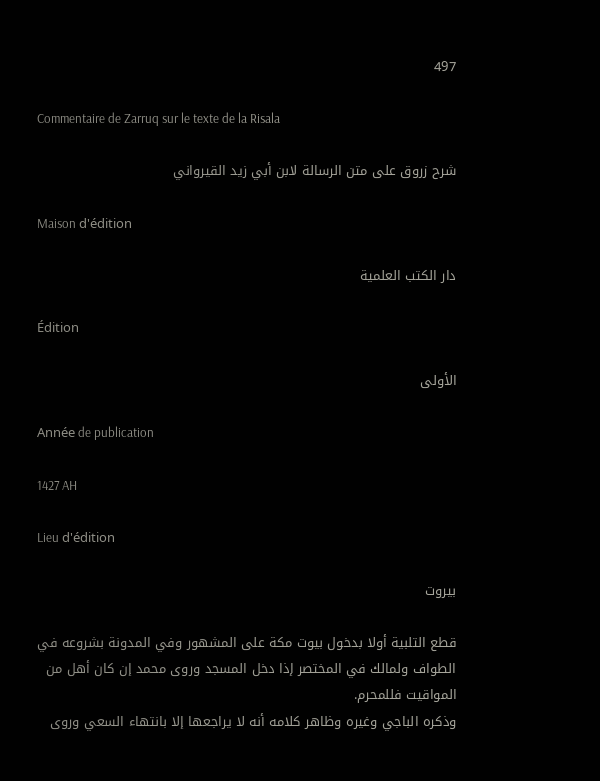497

Commentaire de Zarruq sur le texte de la Risala

شرح زروق على متن الرسالة لابن أبي زيد القيرواني

Maison d'édition

دار الكتب العلمية

Édition

الأولى

Année de publication

1427 AH

Lieu d'édition

بيروت

قطع التلبية أولا بدخول بيوت مكة على المشهور وفي المدونة بشروعه في الطواف ولمالك في المختصر إذا دخل المسجد وروى محمد إن كان أهل من المواقيت فللمحرم.
وذكره الباجي وغيره وظاهر كلامه أنه لا يراجعها إلا بانتهاء السعي وروى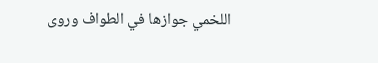اللخمي جوازها في الطواف وروى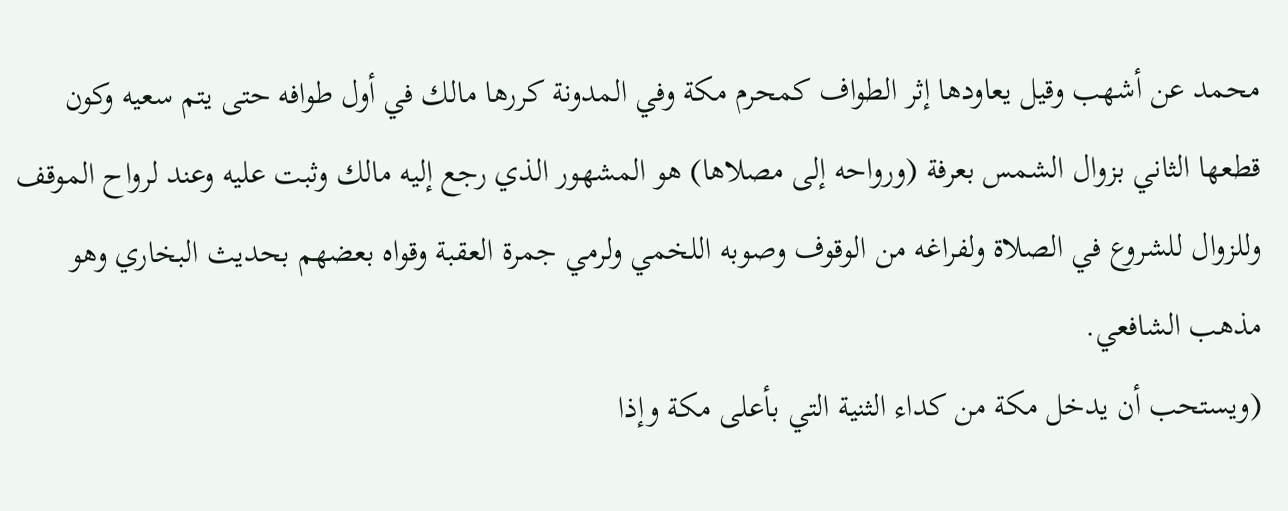محمد عن أشهب وقيل يعاودها إثر الطواف كمحرم مكة وفي المدونة كررها مالك في أول طوافه حتى يتم سعيه وكون قطعها الثاني بزوال الشمس بعرفة (ورواحه إلى مصلاها) هو المشهور الذي رجع إليه مالك وثبت عليه وعند لرواح الموقف وللزوال للشروع في الصلاة ولفراغه من الوقوف وصوبه اللخمي ولرمي جمرة العقبة وقواه بعضهم بحديث البخاري وهو مذهب الشافعي.
(ويستحب أن يدخل مكة من كداء الثنية التي بأعلى مكة وإذا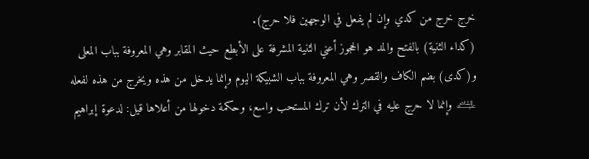خرج خرج من كدي وإن لم يفعل في الوجهين فلا حرج).
(كداء الثنية) بالفتح والمد هو الحجوز أعني الثنية المشرفة على الأبطع حيث المقابر وهي المعروفة بباب المعلى و(كدى) بضم الكاف والقصر وهي المعروفة بباب الشبيكة اليوم وإنما يدخل من هذه ويخرج من هذه لفعله ﵇ وإنما لا حرج عليه في الترك لأن ترك المستحب واسع، وحكمة دخولها من أعلاها قيل: لدعوة إبراهيم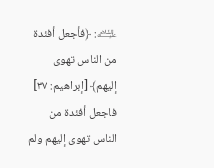﵇: ﴿فأجعل أفئدة من الناس تهوى إليهم﴾ [إبراهيم: ٣٧] فاجعل أفئدة من الناس تهوى إليهم ولم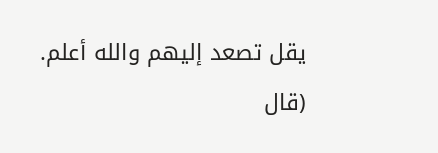يقل تصعد إليهم والله أعلم.
(قال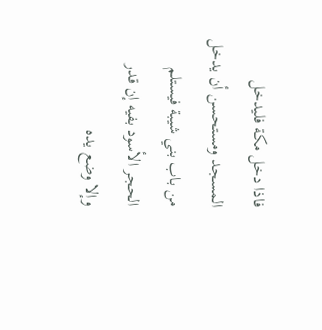فاذا دخل مكة فليدخل المسجد ومستحسن أن يدخل من باب بني شيبة فيستلم الحجر الأسود بفيه إن قدر وإلا وضع يده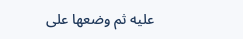عليه ثم وضعها على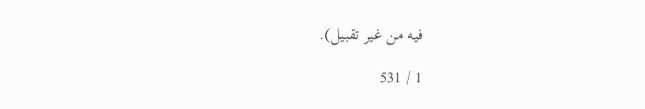فيه من غير تقبيل).

1 / 531